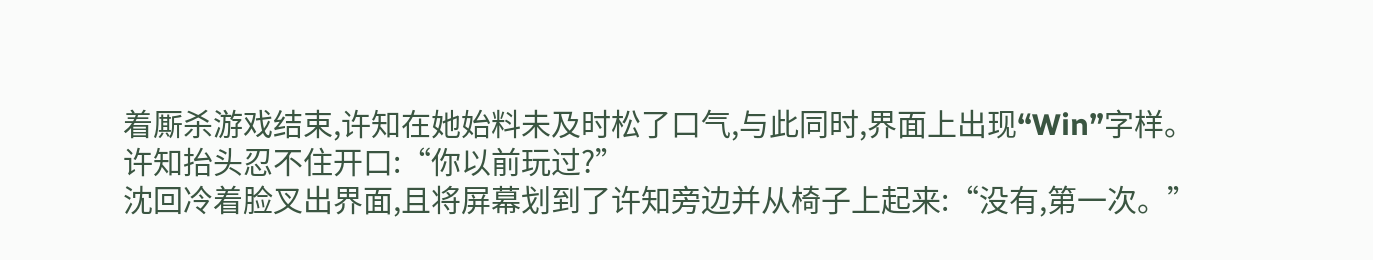着厮杀游戏结束,许知在她始料未及时松了口气,与此同时,界面上出现“Win”字样。
许知抬头忍不住开口:“你以前玩过?”
沈回冷着脸叉出界面,且将屏幕划到了许知旁边并从椅子上起来:“没有,第一次。”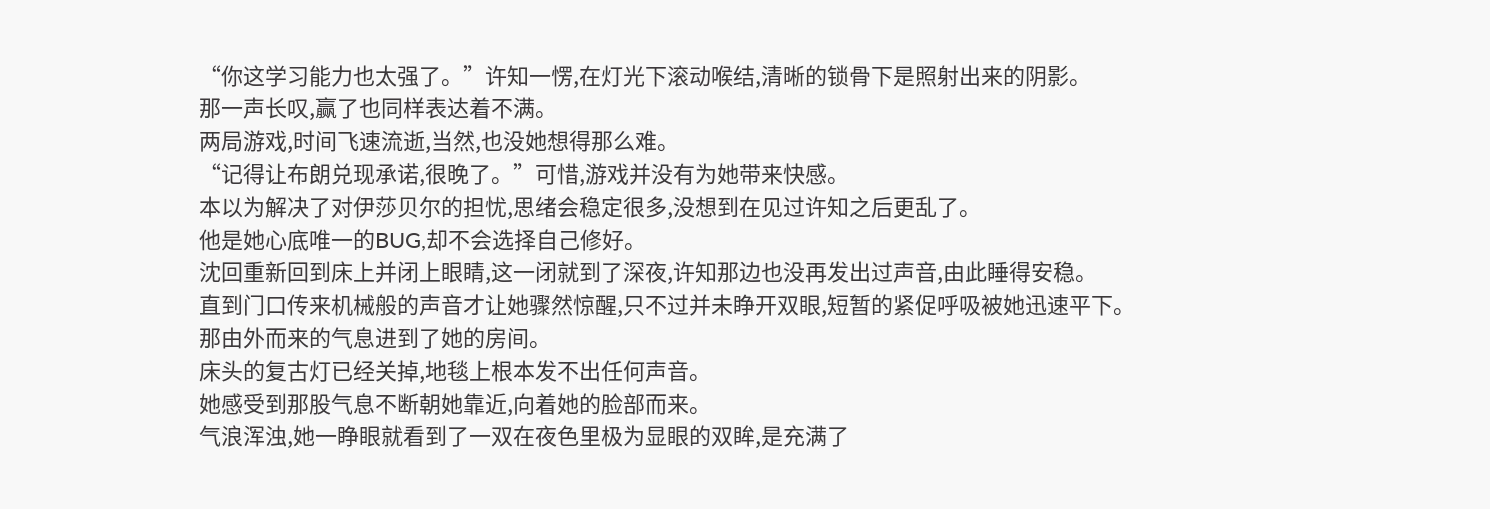“你这学习能力也太强了。”许知一愣,在灯光下滚动喉结,清晰的锁骨下是照射出来的阴影。
那一声长叹,赢了也同样表达着不满。
两局游戏,时间飞速流逝,当然,也没她想得那么难。
“记得让布朗兑现承诺,很晚了。”可惜,游戏并没有为她带来快感。
本以为解决了对伊莎贝尔的担忧,思绪会稳定很多,没想到在见过许知之后更乱了。
他是她心底唯一的BUG,却不会选择自己修好。
沈回重新回到床上并闭上眼睛,这一闭就到了深夜,许知那边也没再发出过声音,由此睡得安稳。
直到门口传来机械般的声音才让她骤然惊醒,只不过并未睁开双眼,短暂的紧促呼吸被她迅速平下。
那由外而来的气息进到了她的房间。
床头的复古灯已经关掉,地毯上根本发不出任何声音。
她感受到那股气息不断朝她靠近,向着她的脸部而来。
气浪浑浊,她一睁眼就看到了一双在夜色里极为显眼的双眸,是充满了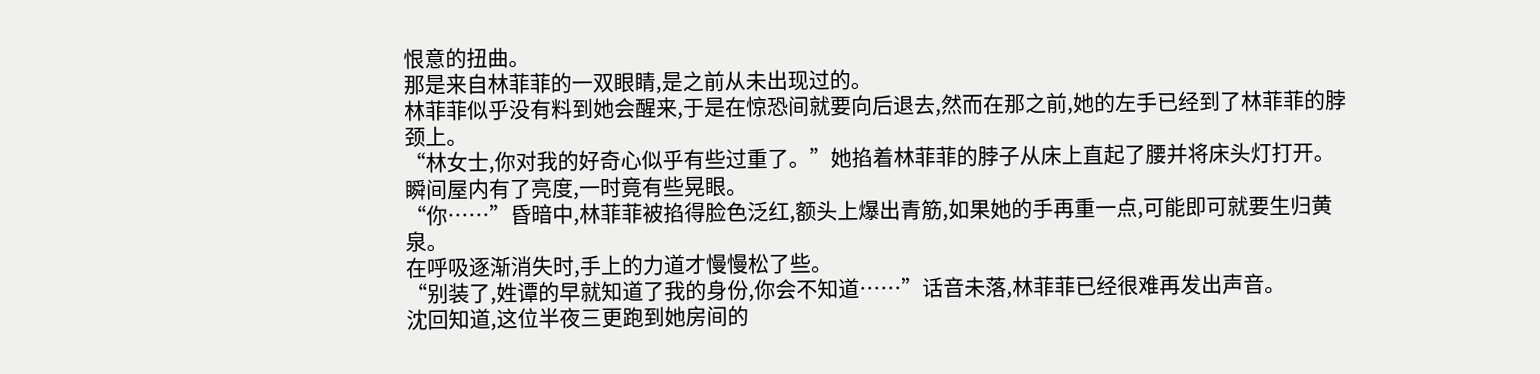恨意的扭曲。
那是来自林菲菲的一双眼睛,是之前从未出现过的。
林菲菲似乎没有料到她会醒来,于是在惊恐间就要向后退去,然而在那之前,她的左手已经到了林菲菲的脖颈上。
“林女士,你对我的好奇心似乎有些过重了。”她掐着林菲菲的脖子从床上直起了腰并将床头灯打开。
瞬间屋内有了亮度,一时竟有些晃眼。
“你……”昏暗中,林菲菲被掐得脸色泛红,额头上爆出青筋,如果她的手再重一点,可能即可就要生归黄泉。
在呼吸逐渐消失时,手上的力道才慢慢松了些。
“别装了,姓谭的早就知道了我的身份,你会不知道……”话音未落,林菲菲已经很难再发出声音。
沈回知道,这位半夜三更跑到她房间的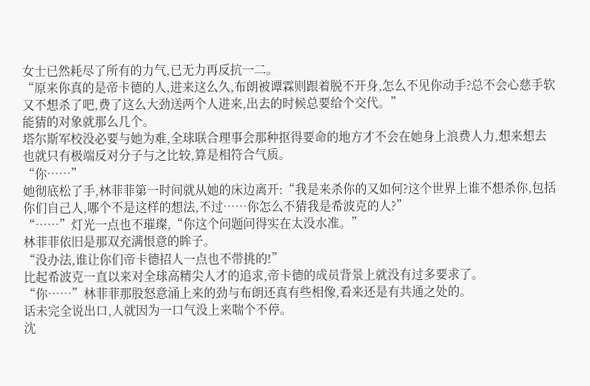女士已然耗尽了所有的力气,已无力再反抗一二。
“原来你真的是帝卡德的人,进来这么久,布朗被谭霖则跟着脱不开身,怎么不见你动手?总不会心慈手软又不想杀了吧,费了这么大劲送两个人进来,出去的时候总要给个交代。”
能猜的对象就那么几个。
塔尔斯军校没必要与她为难,全球联合理事会那种抠得要命的地方才不会在她身上浪费人力,想来想去也就只有极端反对分子与之比较,算是相符合气质。
“你……”
她彻底松了手,林菲菲第一时间就从她的床边离开:“我是来杀你的又如何?这个世界上谁不想杀你,包括你们自己人,哪个不是这样的想法,不过……你怎么不猜我是希波克的人?”
“……”灯光一点也不璀璨,“你这个问题问得实在太没水准。”
林菲菲依旧是那双充满恨意的眸子。
“没办法,谁让你们帝卡德招人一点也不带挑的!”
比起希波克一直以来对全球高精尖人才的追求,帝卡德的成员背景上就没有过多要求了。
“你……”林菲菲那股怒意涌上来的劲与布朗还真有些相像,看来还是有共通之处的。
话未完全说出口,人就因为一口气没上来喘个不停。
沈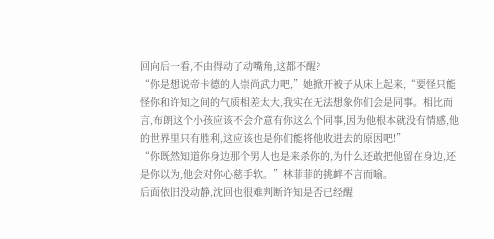回向后一看,不由得动了动嘴角,这都不醒?
“你是想说帝卡德的人崇尚武力吧,”她掀开被子从床上起来,“要怪只能怪你和许知之间的气质相差太大,我实在无法想象你们会是同事。相比而言,布朗这个小孩应该不会介意有你这么个同事,因为他根本就没有情感,他的世界里只有胜利,这应该也是你们能将他收进去的原因吧!”
“你既然知道你身边那个男人也是来杀你的,为什么还敢把他留在身边,还是你以为,他会对你心慈手软。”林菲菲的挑衅不言而喻。
后面依旧没动静,沈回也很难判断许知是否已经醒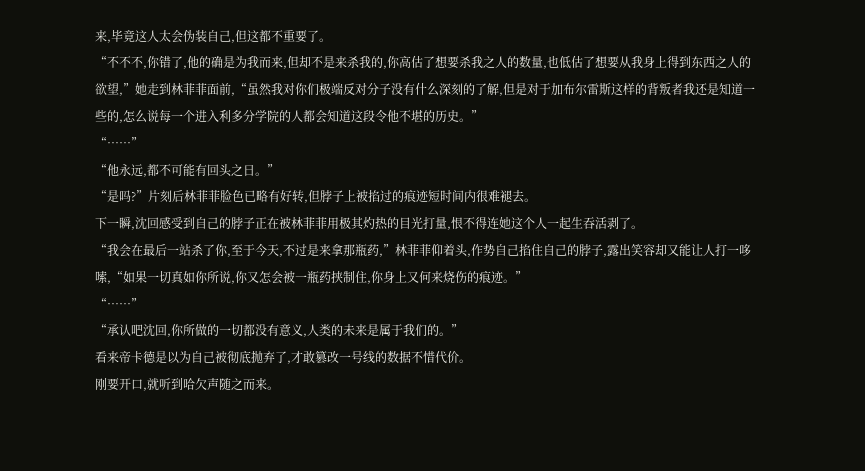来,毕竟这人太会伪装自己,但这都不重要了。
“不不不,你错了,他的确是为我而来,但却不是来杀我的,你高估了想要杀我之人的数量,也低估了想要从我身上得到东西之人的欲望,”她走到林菲菲面前,“虽然我对你们极端反对分子没有什么深刻的了解,但是对于加布尔雷斯这样的背叛者我还是知道一些的,怎么说每一个进入利多分学院的人都会知道这段令他不堪的历史。”
“……”
“他永远,都不可能有回头之日。”
“是吗?”片刻后林菲菲脸色已略有好转,但脖子上被掐过的痕迹短时间内很难褪去。
下一瞬,沈回感受到自己的脖子正在被林菲菲用极其灼热的目光打量,恨不得连她这个人一起生吞活剥了。
“我会在最后一站杀了你,至于今天,不过是来拿那瓶药,”林菲菲仰着头,作势自己掐住自己的脖子,露出笑容却又能让人打一哆嗦,“如果一切真如你所说,你又怎会被一瓶药挟制住,你身上又何来烧伤的痕迹。”
“……”
“承认吧沈回,你所做的一切都没有意义,人类的未来是属于我们的。”
看来帝卡德是以为自己被彻底抛弃了,才敢篡改一号线的数据不惜代价。
刚要开口,就听到哈欠声随之而来。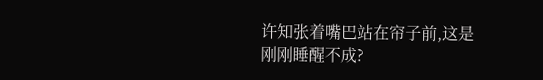许知张着嘴巴站在帘子前,这是刚刚睡醒不成?